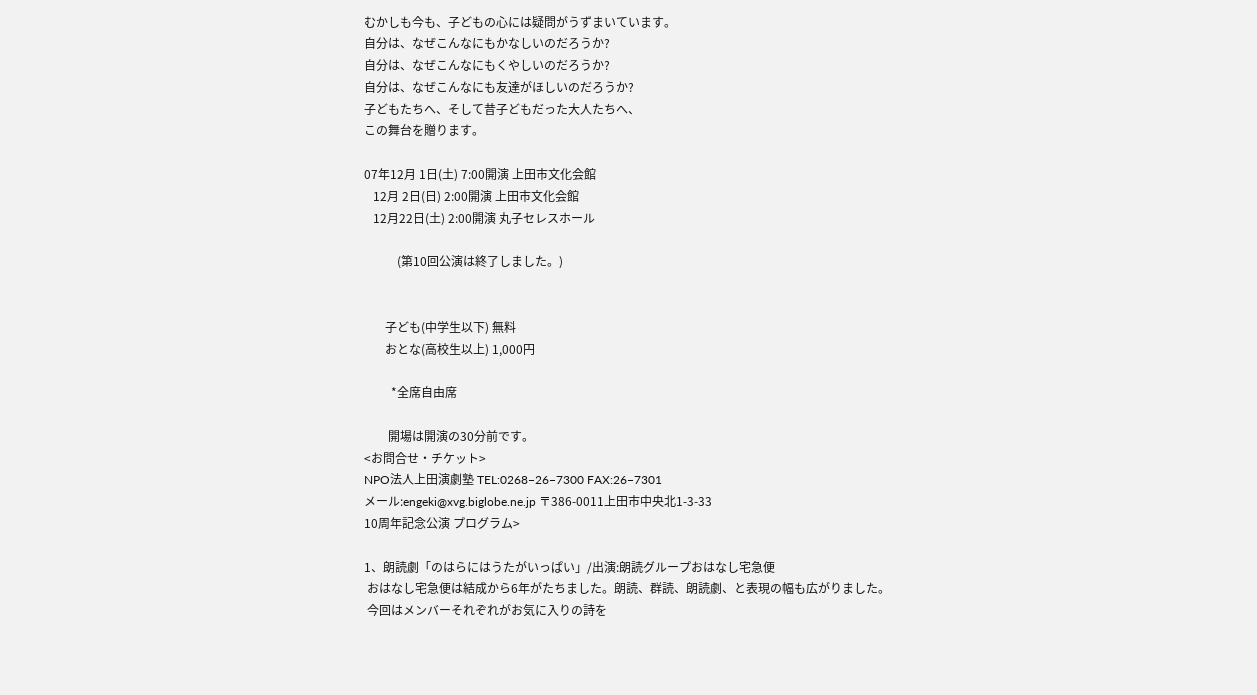むかしも今も、子どもの心には疑問がうずまいています。
自分は、なぜこんなにもかなしいのだろうか?
自分は、なぜこんなにもくやしいのだろうか?
自分は、なぜこんなにも友達がほしいのだろうか?
子どもたちへ、そして昔子どもだった大人たちへ、
この舞台を贈ります。

07年12月 1日(土) 7:00開演 上田市文化会館
   12月 2日(日) 2:00開演 上田市文化会館
   12月22日(土) 2:00開演 丸子セレスホール

           (第10回公演は終了しました。)


       子ども(中学生以下) 無料
       おとな(高校生以上) 1,000円

         *全席自由席

        開場は開演の30分前です。
<お問合せ・チケット>
NPO法人上田演劇塾 TEL:0268−26−7300 FAX:26−7301
メール:engeki@xvg.biglobe.ne.jp 〒386-0011上田市中央北1-3-33
10周年記念公演 プログラム>

1、朗読劇「のはらにはうたがいっぱい」/出演:朗読グループおはなし宅急便
 おはなし宅急便は結成から6年がたちました。朗読、群読、朗読劇、と表現の幅も広がりました。
 今回はメンバーそれぞれがお気に入りの詩を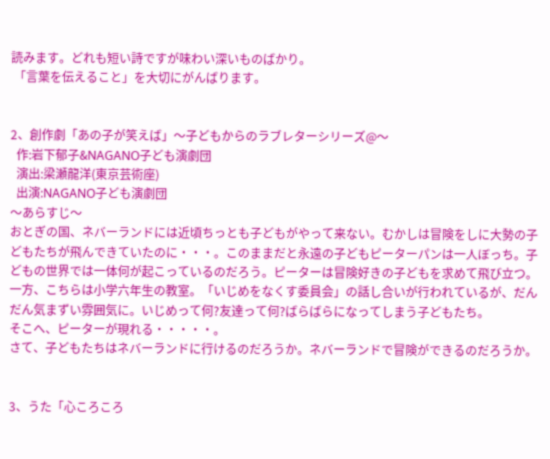読みます。どれも短い詩ですが味わい深いものばかり。
 「言葉を伝えること」を大切にがんばります。


2、創作劇「あの子が笑えば」〜子どもからのラブレターシリーズ@〜
  作:岩下郁子&NAGANO子ども演劇団
  演出:梁瀬龍洋(東京芸術座)
  出演:NAGANO子ども演劇団
〜あらすじ〜
おとぎの国、ネバーランドには近頃ちっとも子どもがやって来ない。むかしは冒険をしに大勢の子どもたちが飛んできていたのに・・・。このままだと永遠の子どもピーターパンは一人ぼっち。子どもの世界では一体何が起こっているのだろう。ピーターは冒険好きの子どもを求めて飛び立つ。
一方、こちらは小学六年生の教室。「いじめをなくす委員会」の話し合いが行われているが、だんだん気まずい雰囲気に。いじめって何?友達って何?ばらばらになってしまう子どもたち。
そこへ、ピーターが現れる・・・・・。
さて、子どもたちはネバーランドに行けるのだろうか。ネバーランドで冒険ができるのだろうか。


3、うた「心ころころ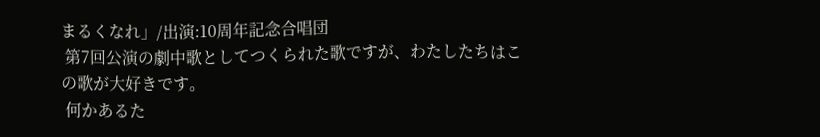まるくなれ」/出演:10周年記念合唱団
 第7回公演の劇中歌としてつくられた歌ですが、わたしたちはこの歌が大好きです。
 何かあるた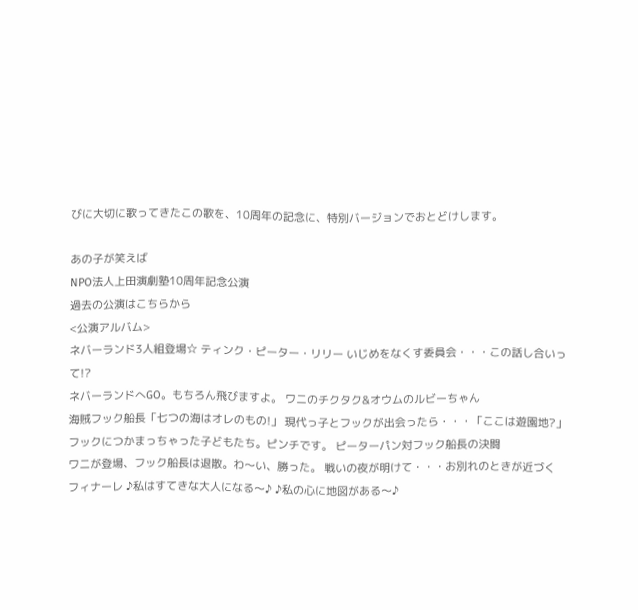びに大切に歌ってきたこの歌を、10周年の記念に、特別バージョンでおとどけします。

あの子が笑えば
NPO法人上田演劇塾10周年記念公演
過去の公演はこちらから
<公演アルバム>
ネバーランド3人組登場☆ ティンク・ピーター・リリー いじめをなくす委員会・・・この話し合いって!?
ネバーランドへGO。もちろん飛びますよ。 ワニのチクタク&オウムのルビーちゃん
海賊フック船長「七つの海はオレのもの!」 現代っ子とフックが出会ったら・・・「ここは遊園地?」
フックにつかまっちゃった子どもたち。ピンチです。 ピーターパン対フック船長の決闘
ワニが登場、フック船長は退散。わ〜い、勝った。 戦いの夜が明けて・・・お別れのときが近づく
フィナーレ ♪私はすてきな大人になる〜♪ ♪私の心に地図がある〜♪